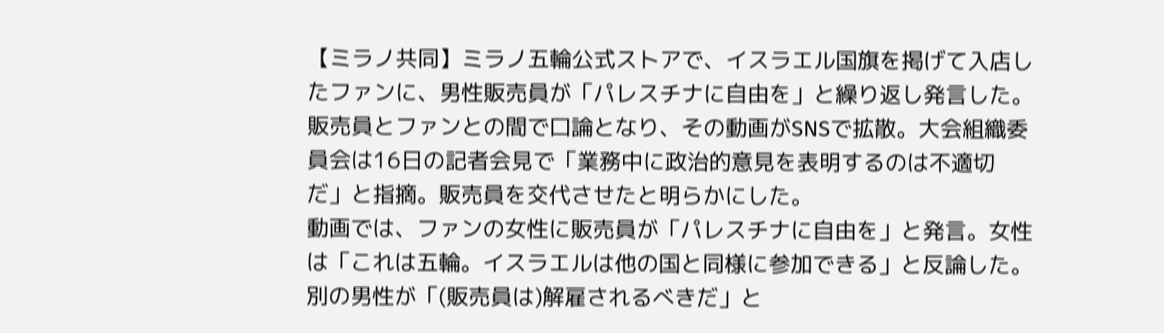【ミラノ共同】ミラノ五輪公式ストアで、イスラエル国旗を掲げて入店したファンに、男性販売員が「パレスチナに自由を」と繰り返し発言した。販売員とファンとの間で口論となり、その動画がSNSで拡散。大会組織委員会は16日の記者会見で「業務中に政治的意見を表明するのは不適切だ」と指摘。販売員を交代させたと明らかにした。
動画では、ファンの女性に販売員が「パレスチナに自由を」と発言。女性は「これは五輪。イスラエルは他の国と同様に参加できる」と反論した。別の男性が「(販売員は)解雇されるべきだ」と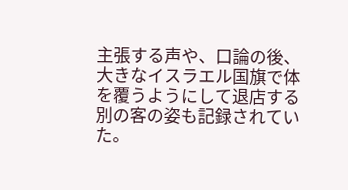主張する声や、口論の後、大きなイスラエル国旗で体を覆うようにして退店する別の客の姿も記録されていた。